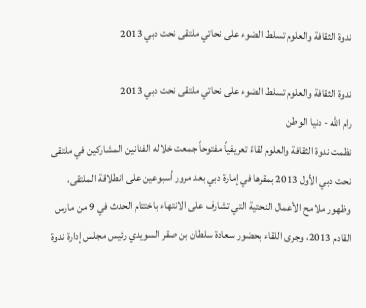ندوة الثقافة والعلوم تسلط الضوء على نحاتي ملتقى نحت دبي 2013

ندوة الثقافة والعلوم تسلط الضوء على نحاتي ملتقى نحت دبي 2013
رام الله - دنيا الوطن
نظمت ندوة الثقافة والعلوم لقاءً تعريفياً مفتوحاً جمعت خلاله الفنانين المشاركين في ملتقى نحت دبي الأول 2013 بمقرها في إمارة دبي بعد مرور أسبوعين على انطلاقة الملتقى، وظهور ملامح الأعمال النحتية التي تشارف على الانتهاء باختتام الحدث في 9 من مارس القادم 2013، وجرى اللقاء بحضور سعادة سلطان بن صقر السويدي رئيس مجلس إدارة ندوة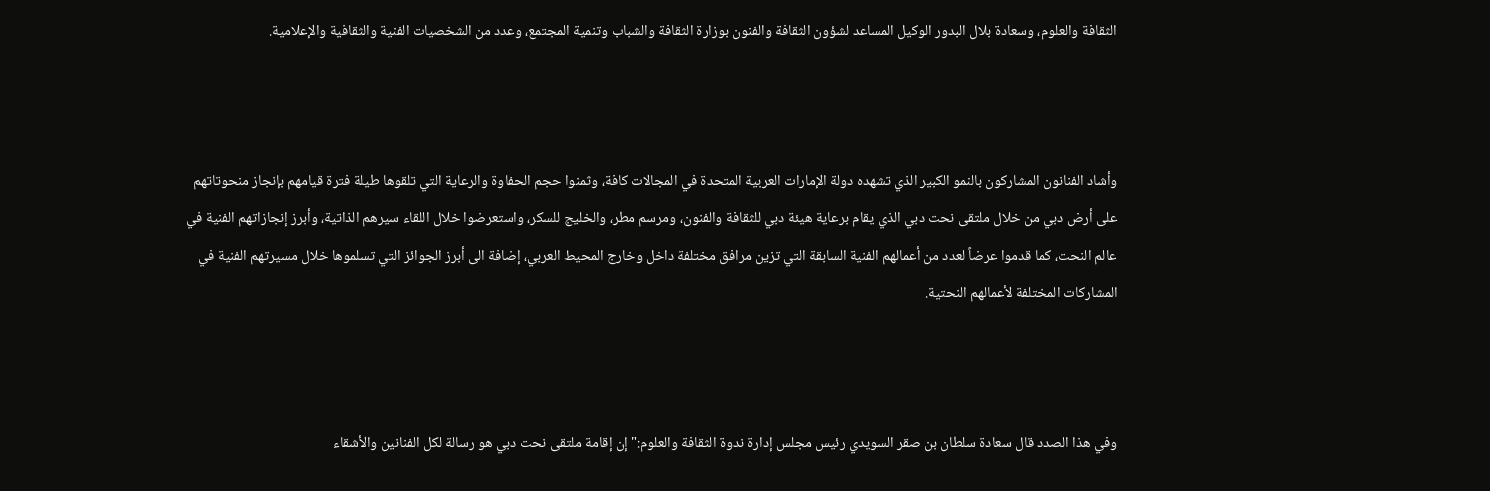الثقافة والعلوم، وسعادة بلال البدور الوكيل المساعد لشؤون الثقافة والفنون بوزارة الثقافة والشباب وتنمية المجتمع، وعدد من الشخصيات الفنية والثقافية والإعلامية.



وأشاد الفنانون المشاركون بالنمو الكبير الذي تشهده دولة الإمارات العربية المتحدة في المجالات كافة، وثمنوا حجم الحفاوة والرعاية التي تلقوها طيلة فترة قيامهم بإنجاز منحوتاتهم على أرض دبي من خلال ملتقى نحت دبي الذي يقام برعاية هيئة دبي للثقافة والفنون، ومرسم مطر، والخليج للسكر، واستعرضوا خلال اللقاء سيرهم الذاتية، وأبرز إنجازاتهم الفنية في عالم النحت، كما قدموا عرضاً لعدد من أعمالهم الفنية السابقة التي تزين مرافق مختلفة داخل وخارج المحيط العربي، إضافة الى أبرز الجوائز التي تسلموها خلال مسيرتهم الفنية في المشاركات المختلفة لأعمالهم النحتية.



وفي هذا الصدد قال سعادة سلطان بن صقر السويدي رئيس مجلس إدارة ندوة الثقافة والعلوم:"إن إقامة ملتقى نحت دبي هو رسالة لكل الفنانين والأشقاء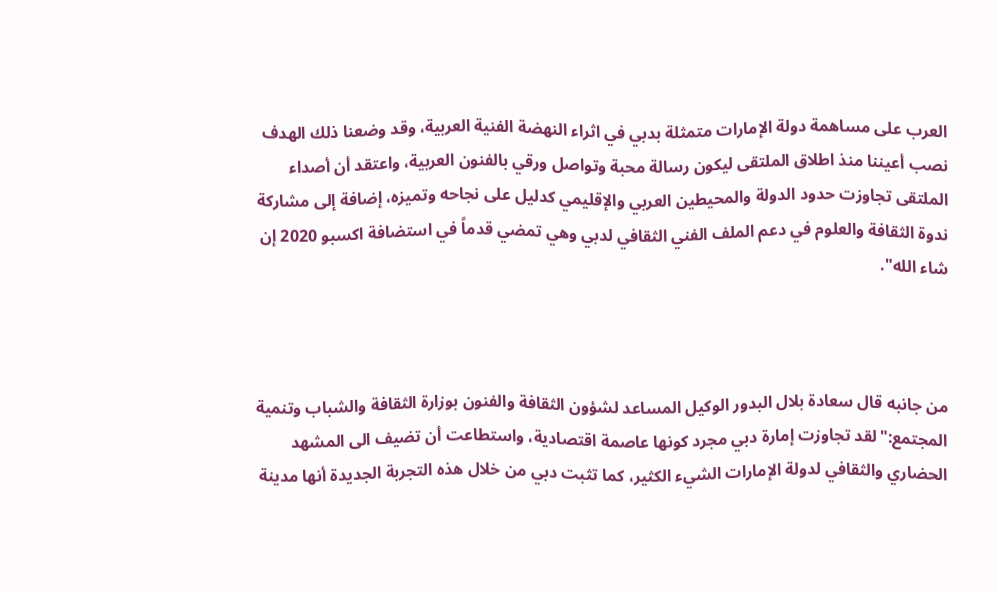العرب على مساهمة دولة الإمارات متمثلة بدبي في اثراء النهضة الفنية العربية، وقد وضعنا ذلك الهدف نصب أعيننا منذ اطلاق الملتقى ليكون رسالة محبة وتواصل ورقي بالفنون العربية، واعتقد أن أصداء الملتقى تجاوزت حدود الدولة والمحيطين العربي والإقليمي كدليل على نجاحه وتميزه، إضافة إلى مشاركة ندوة الثقافة والعلوم في دعم الملف الفني الثقافي لدبي وهي تمضي قدماً في استضافة اكسبو 2020 إن شاء الله".



من جانبه قال سعادة بلال البدور الوكيل المساعد لشؤون الثقافة والفنون بوزارة الثقافة والشباب وتنمية المجتمع:"لقد تجاوزت إمارة دبي مجرد كونها عاصمة اقتصادية، واستطاعت أن تضيف الى المشهد الحضاري والثقافي لدولة الإمارات الشيء الكثير، كما تثبت دبي من خلال هذه التجربة الجديدة أنها مدينة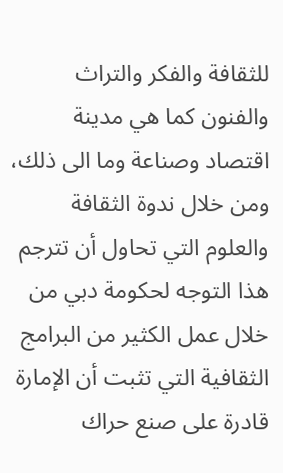للثقافة والفكر والتراث والفنون كما هي مدينة اقتصاد وصناعة وما الى ذلك، ومن خلال ندوة الثقافة والعلوم التي تحاول أن تترجم هذا التوجه لحكومة دبي من خلال عمل الكثير من البرامج الثقافية التي تثبت أن الإمارة قادرة على صنع حراك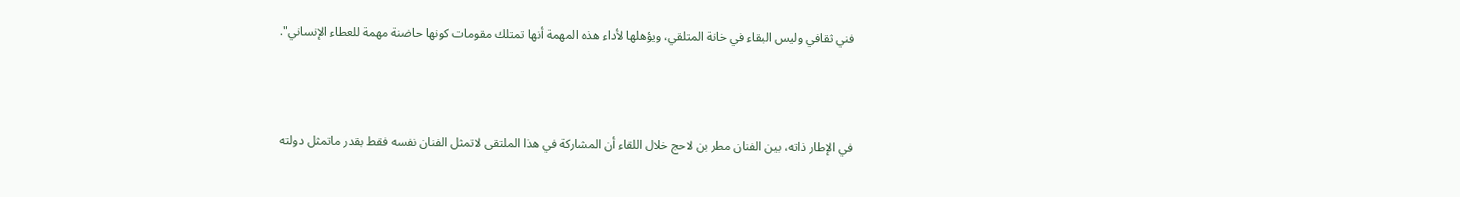فني ثقافي وليس البقاء في خانة المتلقي، ويؤهلها لأداء هذه المهمة أنها تمتلك مقومات كونها حاضنة مهمة للعطاء الإنساني".



في الإطار ذاته، بين الفنان مطر بن لاحج خلال اللقاء أن المشاركة في هذا الملتقى لاتمثل الفنان نفسه فقط بقدر ماتمثل دولته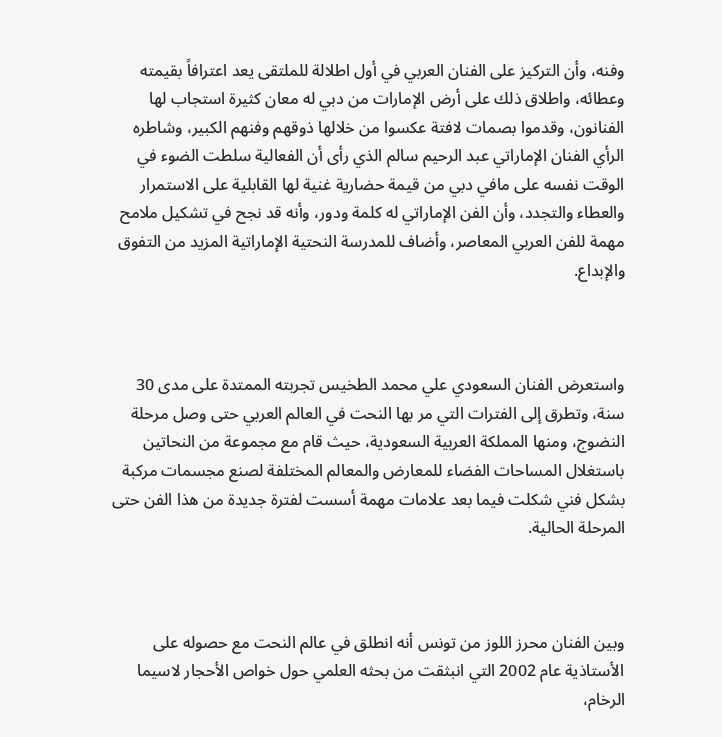وفنه، وأن التركيز على الفنان العربي في أول اطلالة للملتقى يعد اعترافاً بقيمته وعطائه، واطلاق ذلك على أرض الإمارات من دبي له معان كثيرة استجاب لها الفنانون، وقدموا بصمات لافتة عكسوا من خلالها ذوقهم وفنهم الكبير، وشاطره الرأي الفنان الإماراتي عبد الرحيم سالم الذي رأى أن الفعالية سلطت الضوء في الوقت نفسه على مافي دبي من قيمة حضارية غنية لها القابلية على الاستمرار والعطاء والتجدد، وأن الفن الإماراتي له كلمة ودور، وأنه قد نجح في تشكيل ملامح مهمة للفن العربي المعاصر، وأضاف للمدرسة النحتية الإماراتية المزيد من التفوق والإبداع.



واستعرض الفنان السعودي علي محمد الطخيس تجربته الممتدة على مدى 30 سنة، وتطرق إلى الفترات التي مر بها النحت في العالم العربي حتى وصل مرحلة النضوج، ومنها المملكة العربية السعودية، حيث قام مع مجموعة من النحاتين باستغلال المساحات الفضاء للمعارض والمعالم المختلفة لصنع مجسمات مركبة بشكل فني شكلت فيما بعد علامات مهمة أسست لفترة جديدة من هذا الفن حتى المرحلة الحالية.



وبين الفنان محرز اللوز من تونس أنه انطلق في عالم النحت مع حصوله على الأستاذية عام 2002 التي انبثقت من بحثه العلمي حول خواص الأحجار لاسيما الرخام،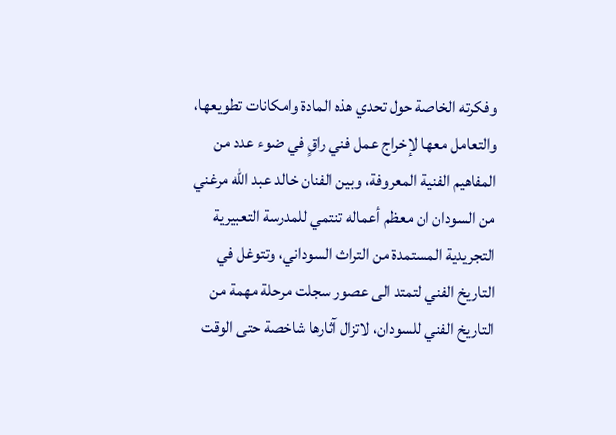وفكرته الخاصة حول تحدي هذه المادة وامكانات تطويعها، والتعامل معها لإخراج عمل فني راقٍ في ضوء عدد من المفاهيم الفنية المعروفة، وبين الفنان خالد عبد الله مرغني من السودان ان معظم أعماله تنتمي للمدرسة التعبيرية التجريدية المستمدة من التراث السوداني، وتتوغل في التاريخ الفني لتمتد الى عصور سجلت مرحلة مهمة من التاريخ الفني للسودان، لاتزال آثارها شاخصة حتى الوقت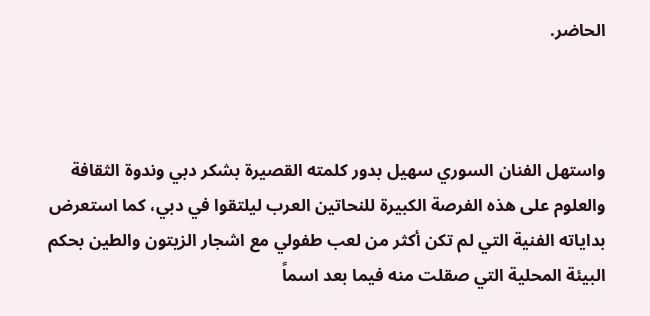الحاضر.



واستهل الفنان السوري سهيل بدور كلمته القصيرة بشكر دبي وندوة الثقافة والعلوم على هذه الفرصة الكبيرة للنحاتين العرب ليلتقوا في دبي، كما استعرض بداياته الفنية التي لم تكن أكثر من لعب طفولي مع اشجار الزيتون والطين بحكم البيئة المحلية التي صقلت منه فيما بعد اسماً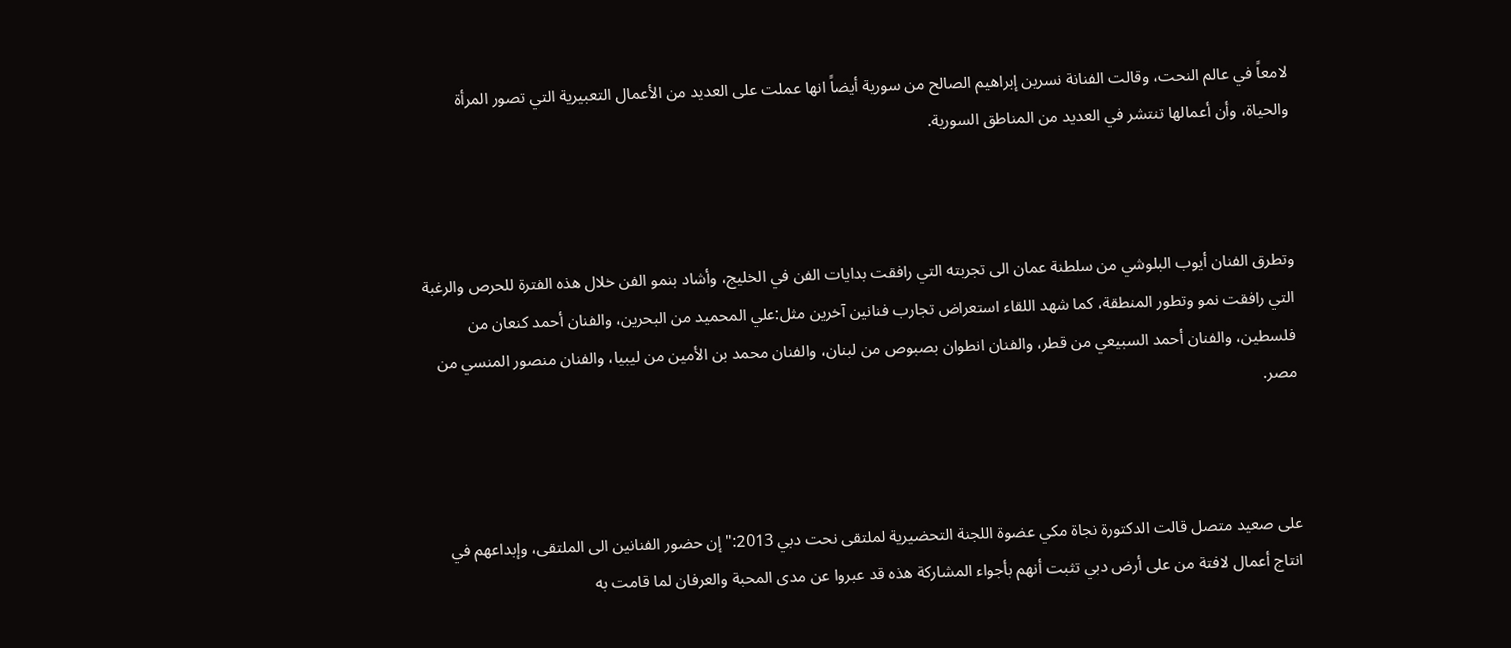لامعاً في عالم النحت، وقالت الفنانة نسرين إبراهيم الصالح من سورية أيضاً انها عملت على العديد من الأعمال التعبيرية التي تصور المرأة والحياة، وأن أعمالها تنتشر في العديد من المناطق السورية.



وتطرق الفنان أيوب البلوشي من سلطنة عمان الى تجربته التي رافقت بدايات الفن في الخليج، وأشاد بنمو الفن خلال هذه الفترة للحرص والرغبة التي رافقت نمو وتطور المنطقة، كما شهد اللقاء استعراض تجارب فنانين آخرين مثل:علي المحميد من البحرين، والفنان أحمد كنعان من فلسطين، والفنان أحمد السبيعي من قطر، والفنان انطوان بصبوص من لبنان، والفنان محمد بن الأمين من ليبيا، والفنان منصور المنسي من مصر.



على صعيد متصل قالت الدكتورة نجاة مكي عضوة اللجنة التحضيرية لملتقى نحت دبي 2013:"إن حضور الفنانين الى الملتقى، وإبداعهم في انتاج أعمال لافتة من على أرض دبي تثبت أنهم بأجواء المشاركة هذه قد عبروا عن مدى المحبة والعرفان لما قامت به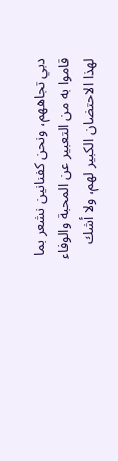دبي تجاههم، ونحن كفنانين نشعر بما قاموا به من التعبير عن المحبة والوفاء لهذا الاحتضان الكبير لهم، ولا أشك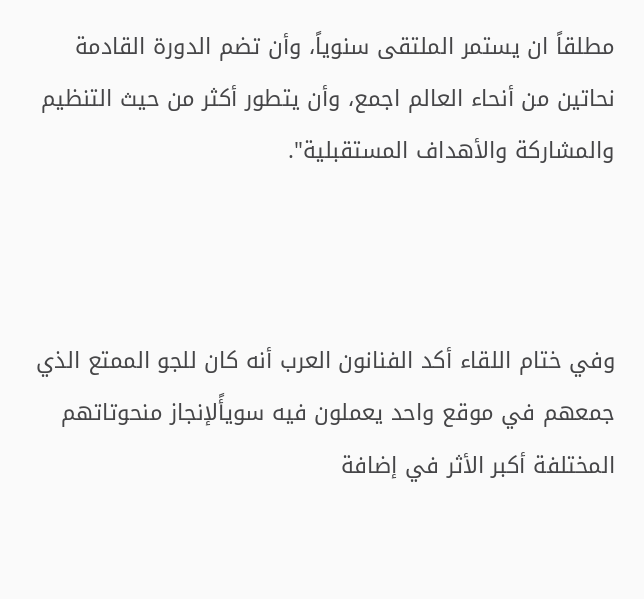مطلقاً ان يستمر الملتقى سنوياً، وأن تضم الدورة القادمة نحاتين من أنحاء العالم اجمع، وأن يتطور أكثر من حيث التنظيم والمشاركة والأهداف المستقبلية".



وفي ختام اللقاء أكد الفنانون العرب أنه كان للجو الممتع الذي جمعهم في موقع واحد يعملون فيه سويأًلإنجاز منحوتاتهم المختلفة أكبر الأثر في إضافة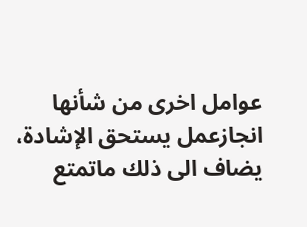عوامل اخرى من شأنها انجازعمل يستحق الإشادة، يضاف الى ذلك ماتمتع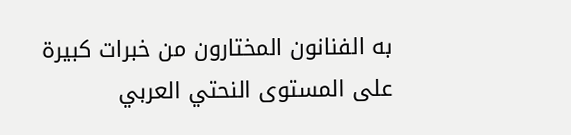به الفنانون المختارون من خبرات كبيرة على المستوى النحتي العربي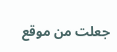جعلت من موقع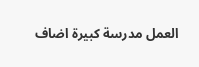العمل مدرسة كبيرة اضاف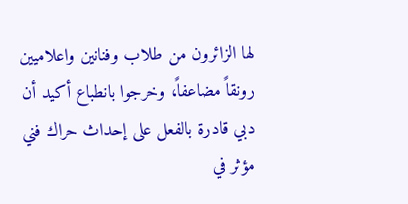لها الزائرون من طلاب وفنانين واعلاميين رونقاً مضاعفاً، وخرجوا بانطباع أكيد أن دبي قادرة بالفعل على إحداث حراك فني مؤثر في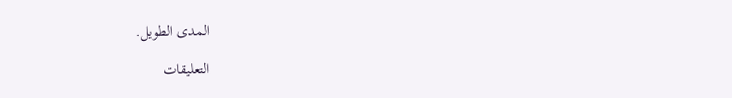المدى الطويل.

التعليقات